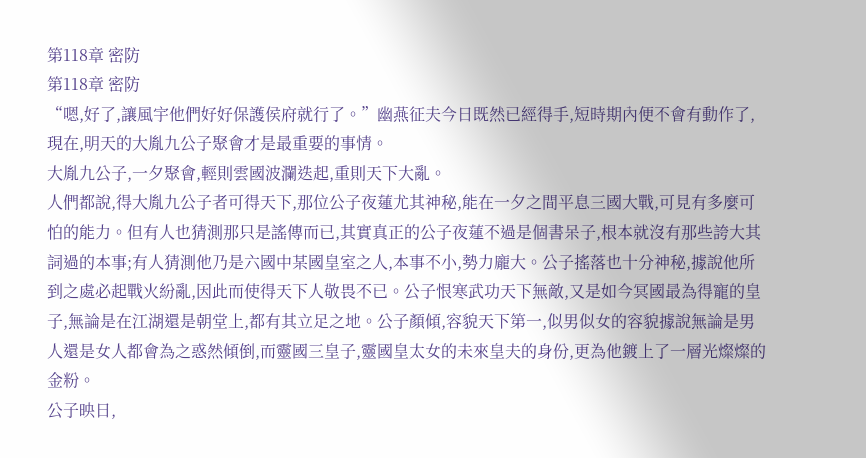第118章 密防
第118章 密防
“嗯,好了,讓風宇他們好好保護侯府就行了。”幽燕征夫今日既然已經得手,短時期內便不會有動作了,現在,明天的大胤九公子聚會才是最重要的事情。
大胤九公子,一夕聚會,輕則雲國波瀾迭起,重則天下大亂。
人們都說,得大胤九公子者可得天下,那位公子夜蓮尤其神秘,能在一夕之間平息三國大戰,可見有多麼可怕的能力。但有人也猜測那只是謠傳而已,其實真正的公子夜蓮不過是個書呆子,根本就沒有那些誇大其詞過的本事;有人猜測他乃是六國中某國皇室之人,本事不小,勢力龐大。公子搖落也十分神秘,據說他所到之處必起戰火紛亂,因此而使得天下人敬畏不已。公子恨寒武功天下無敵,又是如今冥國最為得寵的皇子,無論是在江湖還是朝堂上,都有其立足之地。公子顏傾,容貌天下第一,似男似女的容貌據說無論是男人還是女人都會為之惑然傾倒,而靈國三皇子,靈國皇太女的未來皇夫的身份,更為他鍍上了一層光燦燦的金粉。
公子映日,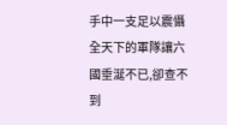手中一支足以震懾全天下的軍隊讓六國垂涎不已,卻查不到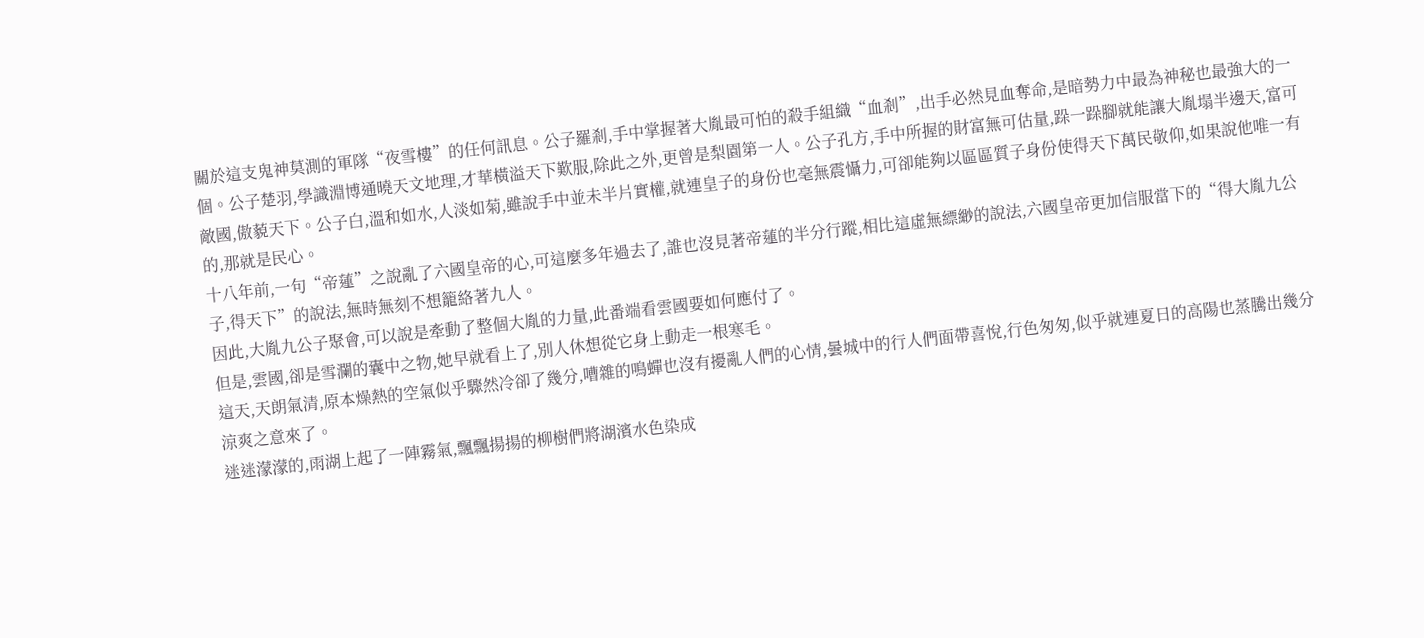關於這支鬼神莫測的軍隊“夜雪樓”的任何訊息。公子羅剎,手中掌握著大胤最可怕的殺手組織“血剎”,出手必然見血奪命,是暗勢力中最為神秘也最強大的一個。公子楚羽,學識淵博通曉天文地理,才華橫溢天下歎服,除此之外,更曾是梨園第一人。公子孔方,手中所握的財富無可估量,跺一跺腳就能讓大胤塌半邊天,富可敵國,傲藐天下。公子白,溫和如水,人淡如菊,雖說手中並未半片實權,就連皇子的身份也毫無震懾力,可卻能夠以區區質子身份使得天下萬民敬仰,如果說他唯一有的,那就是民心。
十八年前,一句“帝蓮”之說亂了六國皇帝的心,可這麼多年過去了,誰也沒見著帝蓮的半分行蹤,相比這虛無縹緲的說法,六國皇帝更加信服當下的“得大胤九公子,得天下”的說法,無時無刻不想籠絡著九人。
因此,大胤九公子聚會,可以說是牽動了整個大胤的力量,此番端看雲國要如何應付了。
但是,雲國,卻是雪瀾的囊中之物,她早就看上了,別人休想從它身上動走一根寒毛。
這天,天朗氣清,原本燥熱的空氣似乎驟然冷卻了幾分,嘈雜的鳴蟬也沒有擾亂人們的心情,曇城中的行人們面帶喜悅,行色匆匆,似乎就連夏日的高陽也蒸騰出幾分涼爽之意來了。
迷迷濛濛的,雨湖上起了一陣霧氣,飄飄揚揚的柳樹們將湖濱水色染成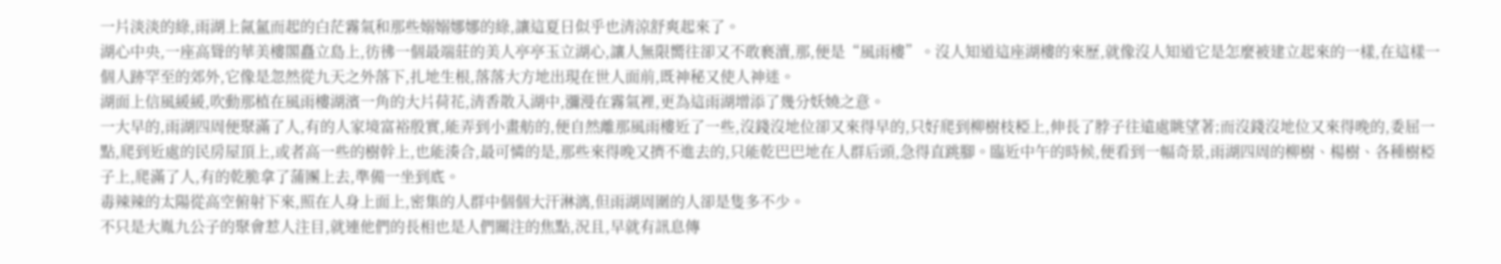一片淡淡的綠,雨湖上氤氳而起的白茫霧氣和那些嫋嫋娜娜的綠,讓這夏日似乎也清涼舒爽起來了。
湖心中央,一座高聳的華美樓閣矗立島上,彷彿一個最端莊的美人亭亭玉立湖心,讓人無限嚮往卻又不敢褻瀆,那,便是“風雨樓”。沒人知道這座湖樓的來歷,就像沒人知道它是怎麼被建立起來的一樣,在這樣一個人跡罕至的郊外,它像是忽然從九天之外落下,扎地生根,落落大方地出現在世人面前,既神秘又使人神迷。
湖面上信風緩緩,吹動那植在風雨樓湖濱一角的大片荷花,清香散入湖中,瀰漫在霧氣裡,更為這雨湖增添了幾分妖嬈之意。
一大早的,雨湖四周便聚滿了人,有的人家境富裕殷實,能弄到小畫舫的,便自然離那風雨樓近了一些,沒錢沒地位卻又來得早的,只好爬到柳樹枝椏上,伸長了脖子往遠處眺望著;而沒錢沒地位又來得晚的,委屈一點,爬到近處的民房屋頂上,或者高一些的樹幹上,也能湊合,最可憐的是,那些來得晚又擠不進去的,只能乾巴巴地在人群后頭,急得直跳腳。臨近中午的時候,便看到一幅奇景,雨湖四周的柳樹、楊樹、各種樹椏子上,爬滿了人,有的乾脆拿了蒲團上去,準備一坐到底。
毒辣辣的太陽從高空俯射下來,照在人身上面上,密集的人群中個個大汗淋漓,但雨湖周圍的人卻是隻多不少。
不只是大胤九公子的聚會惹人注目,就連他們的長相也是人們關注的焦點,況且,早就有訊息傳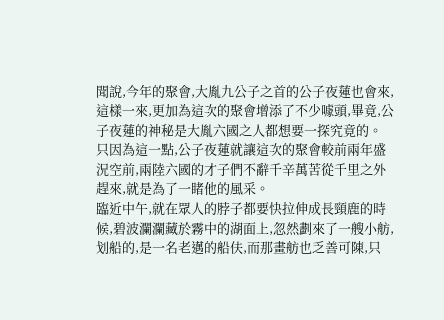聞說,今年的聚會,大胤九公子之首的公子夜蓮也會來,這樣一來,更加為這次的聚會增添了不少噱頭,畢竟,公子夜蓮的神秘是大胤六國之人都想要一探究竟的。
只因為這一點,公子夜蓮就讓這次的聚會較前兩年盛況空前,兩陸六國的才子們不辭千辛萬苦從千里之外趕來,就是為了一睹他的風采。
臨近中午,就在眾人的脖子都要快拉伸成長頸鹿的時候,碧波瀾瀾藏於霧中的湖面上,忽然劃來了一艘小舫,划船的,是一名老邁的船伕,而那畫舫也乏善可陳,只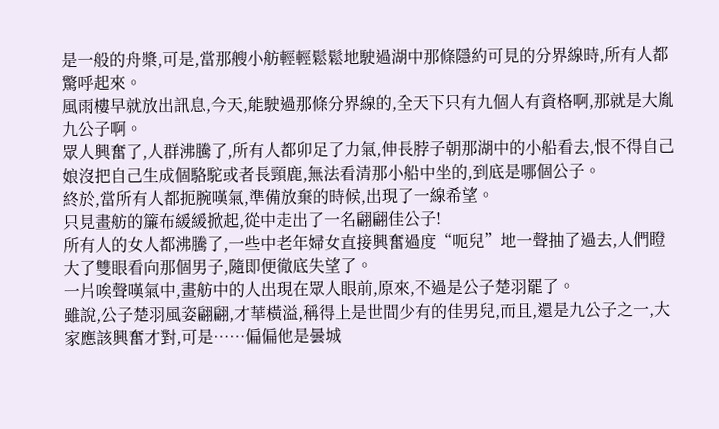是一般的舟槳,可是,當那艘小舫輕輕鬆鬆地駛過湖中那條隱約可見的分界線時,所有人都驚呼起來。
風雨樓早就放出訊息,今天,能駛過那條分界線的,全天下只有九個人有資格啊,那就是大胤九公子啊。
眾人興奮了,人群沸騰了,所有人都卯足了力氣,伸長脖子朝那湖中的小船看去,恨不得自己娘沒把自己生成個駱駝或者長頸鹿,無法看清那小船中坐的,到底是哪個公子。
終於,當所有人都扼腕嘆氣,準備放棄的時候,出現了一線希望。
只見畫舫的簾布緩緩掀起,從中走出了一名翩翩佳公子!
所有人的女人都沸騰了,一些中老年婦女直接興奮過度“呃兒”地一聲抽了過去,人們瞪大了雙眼看向那個男子,隨即便徹底失望了。
一片唉聲嘆氣中,畫舫中的人出現在眾人眼前,原來,不過是公子楚羽罷了。
雖說,公子楚羽風姿翩翩,才華橫溢,稱得上是世間少有的佳男兒,而且,還是九公子之一,大家應該興奮才對,可是……偏偏他是曇城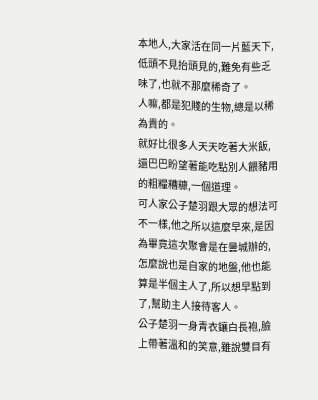本地人,大家活在同一片藍天下,低頭不見抬頭見的,難免有些乏味了,也就不那麼稀奇了。
人嘛,都是犯賤的生物,總是以稀為貴的。
就好比很多人天天吃著大米飯,還巴巴盼望著能吃點別人餵豬用的粗糧糟糠,一個道理。
可人家公子楚羽跟大眾的想法可不一樣,他之所以這麼早來,是因為畢竟這次聚會是在曇城辦的,怎麼說也是自家的地盤,他也能算是半個主人了,所以想早點到了,幫助主人接待客人。
公子楚羽一身青衣鑲白長袍,臉上帶著溫和的笑意,雖說雙目有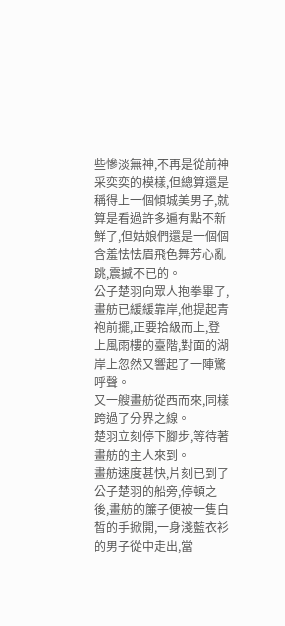些慘淡無神,不再是從前神采奕奕的模樣,但總算還是稱得上一個傾城美男子,就算是看過許多遍有點不新鮮了,但姑娘們還是一個個含羞怯怯眉飛色舞芳心亂跳,震撼不已的。
公子楚羽向眾人抱拳畢了,畫舫已緩緩靠岸,他提起青袍前擺,正要拾級而上,登上風雨樓的臺階,對面的湖岸上忽然又響起了一陣驚呼聲。
又一艘畫舫從西而來,同樣跨過了分界之線。
楚羽立刻停下腳步,等待著畫舫的主人來到。
畫舫速度甚快,片刻已到了公子楚羽的船旁,停頓之後,畫舫的簾子便被一隻白皙的手掀開,一身淺藍衣衫的男子從中走出,當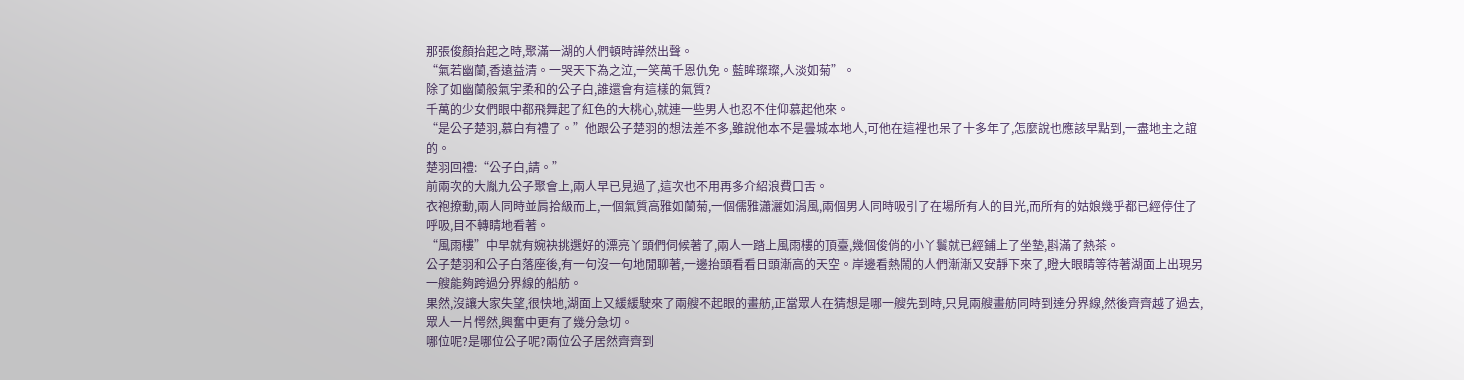那張俊顏抬起之時,聚滿一湖的人們頓時譁然出聲。
“氣若幽蘭,香遠益清。一哭天下為之泣,一笑萬千恩仇免。藍眸璨璨,人淡如菊”。
除了如幽蘭般氣宇柔和的公子白,誰還會有這樣的氣質?
千萬的少女們眼中都飛舞起了紅色的大桃心,就連一些男人也忍不住仰慕起他來。
“是公子楚羽,慕白有禮了。”他跟公子楚羽的想法差不多,雖說他本不是曇城本地人,可他在這裡也呆了十多年了,怎麼說也應該早點到,一盡地主之誼的。
楚羽回禮:“公子白,請。”
前兩次的大胤九公子聚會上,兩人早已見過了,這次也不用再多介紹浪費口舌。
衣袍撩動,兩人同時並肩拾級而上,一個氣質高雅如蘭菊,一個儒雅瀟灑如涓風,兩個男人同時吸引了在場所有人的目光,而所有的姑娘幾乎都已經停住了呼吸,目不轉睛地看著。
“風雨樓”中早就有婉袂挑選好的漂亮丫頭們伺候著了,兩人一踏上風雨樓的頂臺,幾個俊俏的小丫鬟就已經鋪上了坐墊,斟滿了熱茶。
公子楚羽和公子白落座後,有一句沒一句地閒聊著,一邊抬頭看看日頭漸高的天空。岸邊看熱鬧的人們漸漸又安靜下來了,瞪大眼睛等待著湖面上出現另一艘能夠跨過分界線的船舫。
果然,沒讓大家失望,很快地,湖面上又緩緩駛來了兩艘不起眼的畫舫,正當眾人在猜想是哪一艘先到時,只見兩艘畫舫同時到達分界線,然後齊齊越了過去,眾人一片愕然,興奮中更有了幾分急切。
哪位呢?是哪位公子呢?兩位公子居然齊齊到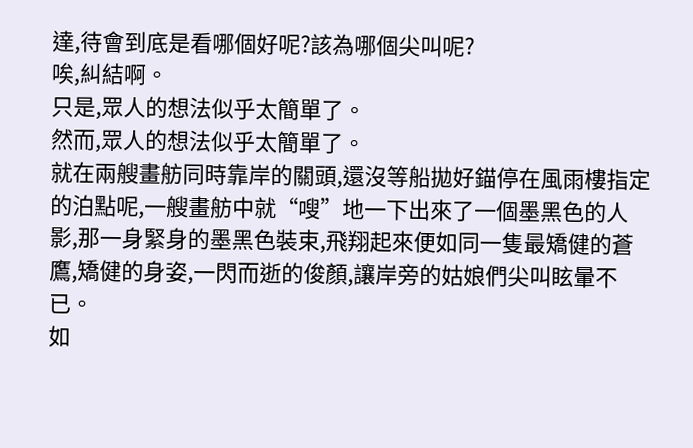達,待會到底是看哪個好呢?該為哪個尖叫呢?
唉,糾結啊。
只是,眾人的想法似乎太簡單了。
然而,眾人的想法似乎太簡單了。
就在兩艘畫舫同時靠岸的關頭,還沒等船拋好錨停在風雨樓指定的泊點呢,一艘畫舫中就“嗖”地一下出來了一個墨黑色的人影,那一身緊身的墨黑色裝束,飛翔起來便如同一隻最矯健的蒼鷹,矯健的身姿,一閃而逝的俊顏,讓岸旁的姑娘們尖叫眩暈不已。
如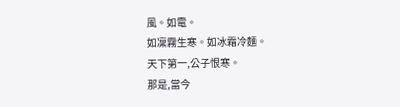風。如電。
如凜霧生寒。如冰霜冷麵。
天下第一,公子恨寒。
那是,當今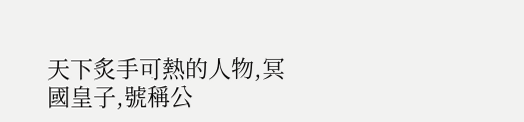天下炙手可熱的人物,冥國皇子,號稱公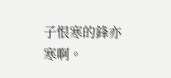子恨寒的鋒亦寒啊。